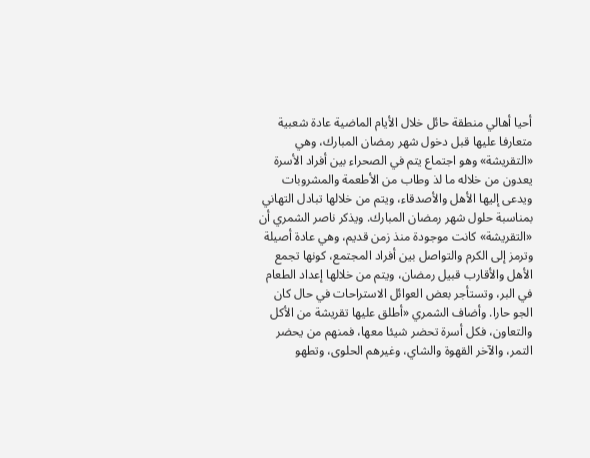أحيا أهالي منطقة حائل خلال الأيام الماضية عادة شعبية متعارفا عليها قبل دخول شهر رمضان المبارك، وهي «التقريشة» وهو اجتماع يتم في الصحراء بين أفراد الأسرة يعدون من خلاله ما لذ وطاب من الأطعمة والمشروبات ويدعى إليها الأهل والأصدقاء، ويتم من خلالها تبادل التهاني بمناسبة حلول شهر رمضان المبارك. ويذكر ناصر الشمري أن «التقريشة» كانت موجودة منذ زمن قديم، وهي عادة أصيلة وترمز إلى الكرم والتواصل بين أفراد المجتمع، كونها تجمع الأهل والأقارب قبيل رمضان، ويتم من خلالها إعداد الطعام في البر، وتستأجر بعض العوائل الاستراحات في حال كان الجو حارا. وأضاف الشمري «أطلق عليها تقريشة من الأكل والتعاون، فكل أسرة تحضر شيئا معها، فمنهم من يحضر التمر، والآخر القهوة والشاي، وغيرهم الحلوى، وتطهو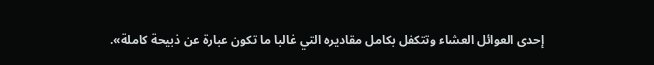إحدى العوائل العشاء وتتكفل بكامل مقاديره التي غالبا ما تكون عبارة عن ذبيحة كاملة».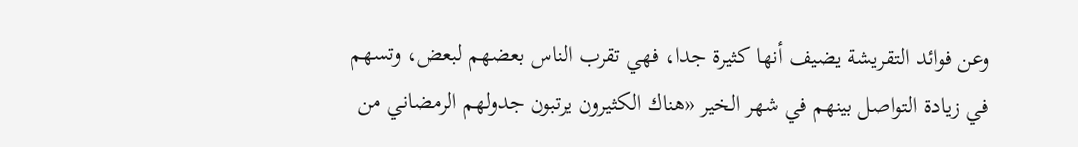وعن فوائد التقريشة يضيف أنها كثيرة جدا، فهي تقرب الناس بعضهم لبعض، وتسهم في زيادة التواصل بينهم في شهر الخير «هناك الكثيرون يرتبون جدولهم الرمضاني من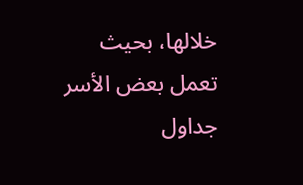خلالها، بحيث تعمل بعض الأسر جداول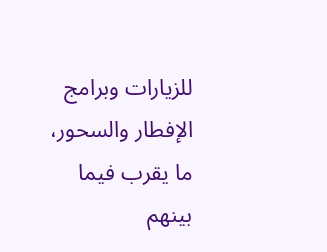للزيارات وبرامج الإفطار والسحور، ما يقرب فيما بينهم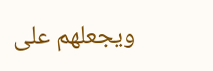ويجعلهم على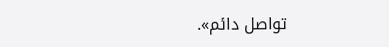تواصل دائم».